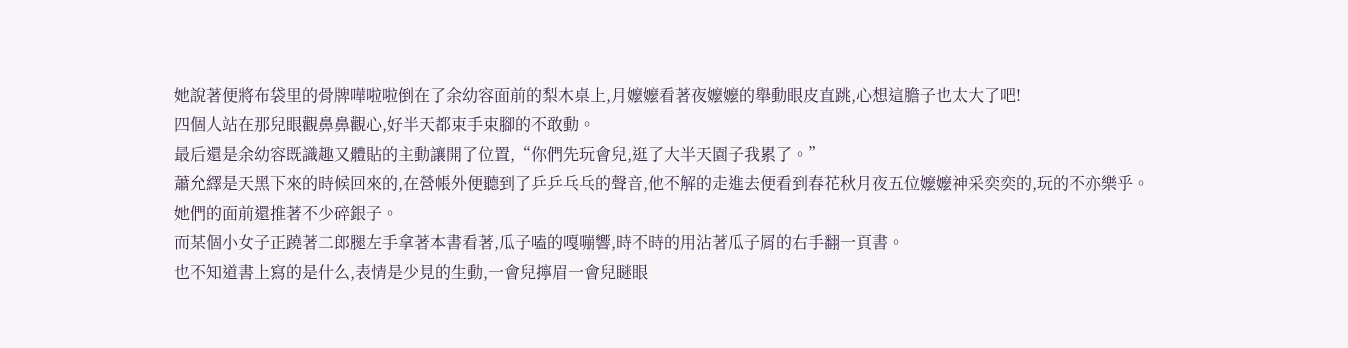她說著便將布袋里的骨牌嘩啦啦倒在了余幼容面前的梨木桌上,月嬤嬤看著夜嬤嬤的舉動眼皮直跳,心想這膽子也太大了吧!
四個人站在那兒眼觀鼻鼻觀心,好半天都束手束腳的不敢動。
最后還是余幼容既識趣又體貼的主動讓開了位置,“你們先玩會兒,逛了大半天園子我累了。”
蕭允繹是天黑下來的時候回來的,在營帳外便聽到了乒乒乓乓的聲音,他不解的走進去便看到春花秋月夜五位嬤嬤神采奕奕的,玩的不亦樂乎。
她們的面前還推著不少碎銀子。
而某個小女子正蹺著二郎腿左手拿著本書看著,瓜子嗑的嘎嘣響,時不時的用沾著瓜子屑的右手翻一頁書。
也不知道書上寫的是什么,表情是少見的生動,一會兒擰眉一會兒瞇眼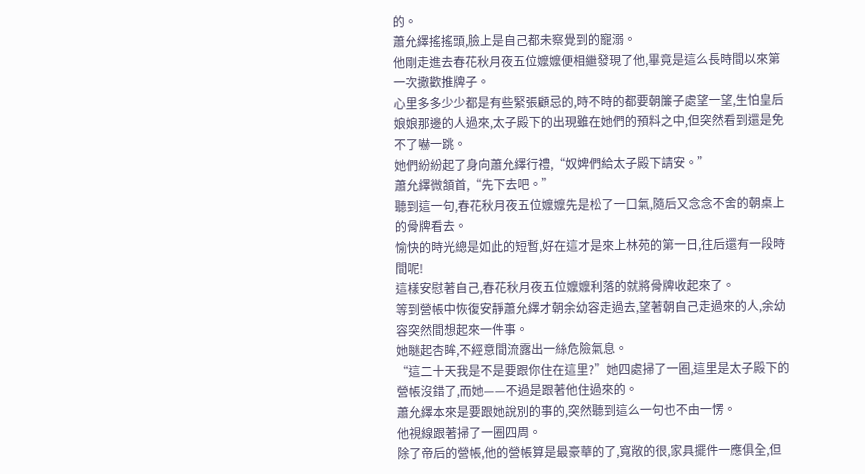的。
蕭允繹搖搖頭,臉上是自己都未察覺到的寵溺。
他剛走進去春花秋月夜五位嬤嬤便相繼發現了他,畢竟是這么長時間以來第一次撒歡推牌子。
心里多多少少都是有些緊張顧忌的,時不時的都要朝簾子處望一望,生怕皇后娘娘那邊的人過來,太子殿下的出現雖在她們的預料之中,但突然看到還是免不了嚇一跳。
她們紛紛起了身向蕭允繹行禮,“奴婢們給太子殿下請安。”
蕭允繹微頷首,“先下去吧。”
聽到這一句,春花秋月夜五位嬤嬤先是松了一口氣,隨后又念念不舍的朝桌上的骨牌看去。
愉快的時光總是如此的短暫,好在這才是來上林苑的第一日,往后還有一段時間呢!
這樣安慰著自己,春花秋月夜五位嬤嬤利落的就將骨牌收起來了。
等到營帳中恢復安靜蕭允繹才朝余幼容走過去,望著朝自己走過來的人,余幼容突然間想起來一件事。
她瞇起杏眸,不經意間流露出一絲危險氣息。
“這二十天我是不是要跟你住在這里?”她四處掃了一圈,這里是太子殿下的營帳沒錯了,而她——不過是跟著他住過來的。
蕭允繹本來是要跟她說別的事的,突然聽到這么一句也不由一愣。
他視線跟著掃了一圈四周。
除了帝后的營帳,他的營帳算是最豪華的了,寬敞的很,家具擺件一應俱全,但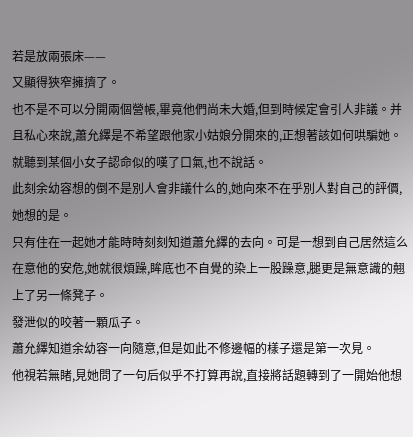若是放兩張床——
又顯得狹窄擁擠了。
也不是不可以分開兩個營帳,畢竟他們尚未大婚,但到時候定會引人非議。并且私心來說,蕭允繹是不希望跟他家小姑娘分開來的,正想著該如何哄騙她。
就聽到某個小女子認命似的嘆了口氣,也不說話。
此刻余幼容想的倒不是別人會非議什么的,她向來不在乎別人對自己的評價,她想的是。
只有住在一起她才能時時刻刻知道蕭允繹的去向。可是一想到自己居然這么在意他的安危,她就很煩躁,眸底也不自覺的染上一股躁意,腿更是無意識的翹上了另一條凳子。
發泄似的咬著一顆瓜子。
蕭允繹知道余幼容一向隨意,但是如此不修邊幅的樣子還是第一次見。
他視若無睹,見她問了一句后似乎不打算再說,直接將話題轉到了一開始他想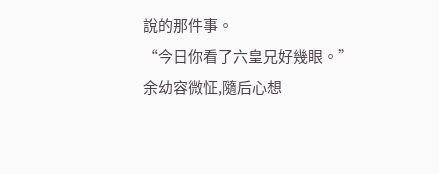說的那件事。
“今日你看了六皇兄好幾眼。”
余幼容微怔,隨后心想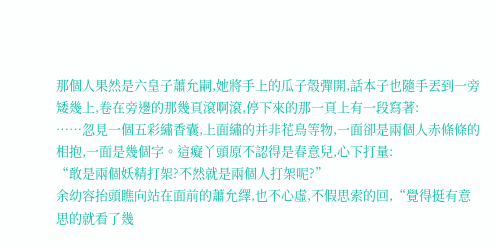那個人果然是六皇子蕭允嗣,她將手上的瓜子殼彈開,話本子也隨手丟到一旁矮幾上,卷在旁邊的那幾頁滾啊滾,停下來的那一頁上有一段寫著:
……忽見一個五彩繡香囊,上面繡的并非花鳥等物,一面卻是兩個人赤條條的相抱,一面是幾個字。這癡丫頭原不認得是春意兒,心下打量:
“敢是兩個妖精打架?不然就是兩個人打架呢?”
余幼容抬頭瞧向站在面前的蕭允繹,也不心虛,不假思索的回,“覺得挺有意思的就看了幾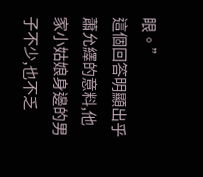眼。”
這個回答明顯出乎蕭允繹的意料,他家小姑娘身邊的男子不少,也不乏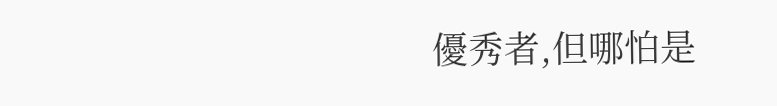優秀者,但哪怕是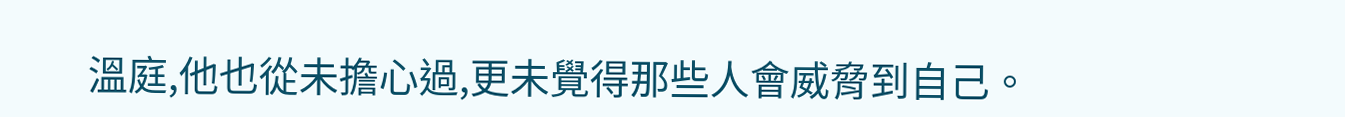溫庭,他也從未擔心過,更未覺得那些人會威脅到自己。